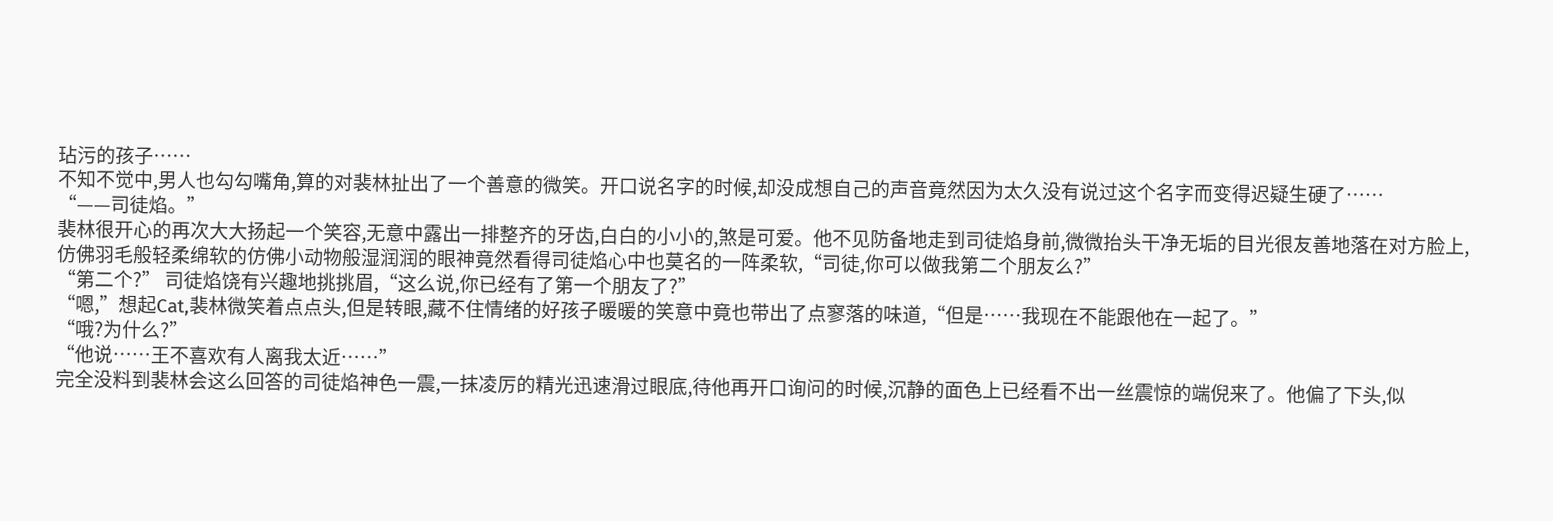玷污的孩子……
不知不觉中,男人也勾勾嘴角,算的对裴林扯出了一个善意的微笑。开口说名字的时候,却没成想自己的声音竟然因为太久没有说过这个名字而变得迟疑生硬了……
“——司徒焰。”
裴林很开心的再次大大扬起一个笑容,无意中露出一排整齐的牙齿,白白的小小的,煞是可爱。他不见防备地走到司徒焰身前,微微抬头干净无垢的目光很友善地落在对方脸上,仿佛羽毛般轻柔绵软的仿佛小动物般湿润润的眼神竟然看得司徒焰心中也莫名的一阵柔软,“司徒,你可以做我第二个朋友么?”
“第二个?” 司徒焰饶有兴趣地挑挑眉,“这么说,你已经有了第一个朋友了?”
“嗯,”想起Cat,裴林微笑着点点头,但是转眼,藏不住情绪的好孩子暖暖的笑意中竟也带出了点寥落的味道,“但是……我现在不能跟他在一起了。”
“哦?为什么?”
“他说……王不喜欢有人离我太近……”
完全没料到裴林会这么回答的司徒焰神色一震,一抹凌厉的精光迅速滑过眼底,待他再开口询问的时候,沉静的面色上已经看不出一丝震惊的端倪来了。他偏了下头,似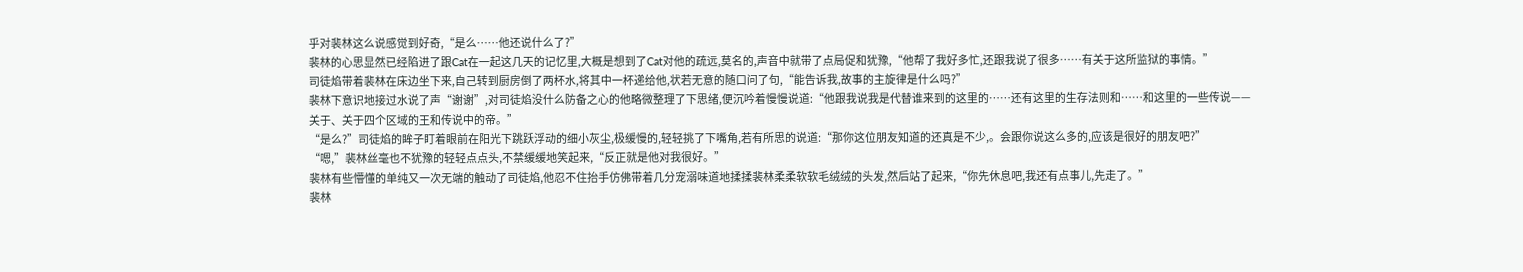乎对裴林这么说感觉到好奇,“是么……他还说什么了?”
裴林的心思显然已经陷进了跟Cat在一起这几天的记忆里,大概是想到了Cat对他的疏远,莫名的,声音中就带了点局促和犹豫,“他帮了我好多忙,还跟我说了很多……有关于这所监狱的事情。”
司徒焰带着裴林在床边坐下来,自己转到厨房倒了两杯水,将其中一杯递给他,状若无意的随口问了句,“能告诉我,故事的主旋律是什么吗?”
裴林下意识地接过水说了声“谢谢”,对司徒焰没什么防备之心的他略微整理了下思绪,便沉吟着慢慢说道:“他跟我说我是代替谁来到的这里的……还有这里的生存法则和……和这里的一些传说——关于、关于四个区域的王和传说中的帝。”
“是么?”司徒焰的眸子盯着眼前在阳光下跳跃浮动的细小灰尘,极缓慢的,轻轻挑了下嘴角,若有所思的说道:“那你这位朋友知道的还真是不少,。会跟你说这么多的,应该是很好的朋友吧?”
“嗯,”裴林丝毫也不犹豫的轻轻点点头,不禁缓缓地笑起来,“反正就是他对我很好。”
裴林有些懵懂的单纯又一次无端的触动了司徒焰,他忍不住抬手仿佛带着几分宠溺味道地揉揉裴林柔柔软软毛绒绒的头发,然后站了起来,“你先休息吧,我还有点事儿,先走了。”
裴林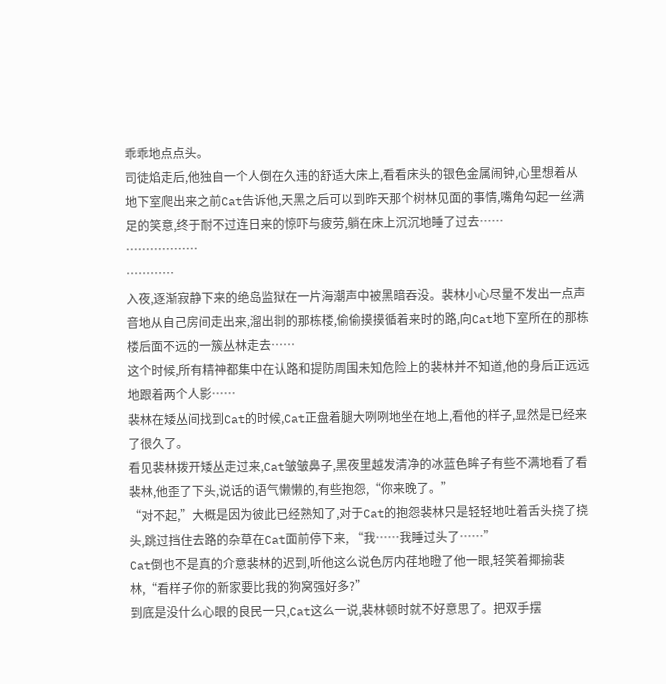乖乖地点点头。
司徒焰走后,他独自一个人倒在久违的舒适大床上,看看床头的银色金属闹钟,心里想着从地下室爬出来之前Cat告诉他,天黑之后可以到昨天那个树林见面的事情,嘴角勾起一丝满足的笑意,终于耐不过连日来的惊吓与疲劳,躺在床上沉沉地睡了过去……
………………
…………
入夜,逐渐寂静下来的绝岛监狱在一片海潮声中被黑暗吞没。裴林小心尽量不发出一点声音地从自己房间走出来,溜出剕的那栋楼,偷偷摸摸循着来时的路,向Cat地下室所在的那栋楼后面不远的一簇丛林走去……
这个时候,所有精神都集中在认路和提防周围未知危险上的裴林并不知道,他的身后正远远地跟着两个人影……
裴林在矮丛间找到Cat的时候,Cat正盘着腿大咧咧地坐在地上,看他的样子,显然是已经来了很久了。
看见裴林拨开矮丛走过来,Cat皱皱鼻子,黑夜里越发清净的冰蓝色眸子有些不满地看了看裴林,他歪了下头,说话的语气懒懒的,有些抱怨,“你来晚了。”
“对不起,”大概是因为彼此已经熟知了,对于Cat的抱怨裴林只是轻轻地吐着舌头挠了挠头,跳过挡住去路的杂草在Cat面前停下来, “我……我睡过头了……”
Cat倒也不是真的介意裴林的迟到,听他这么说色厉内荏地瞪了他一眼,轻笑着揶揄裴林,“看样子你的新家要比我的狗窝强好多?”
到底是没什么心眼的良民一只,Cat这么一说,裴林顿时就不好意思了。把双手摆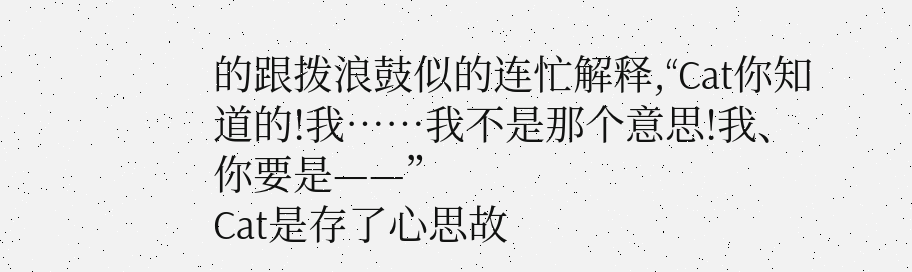的跟拨浪鼓似的连忙解释,“Cat你知道的!我……我不是那个意思!我、你要是——”
Cat是存了心思故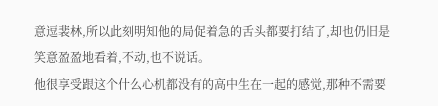意逗裴林,所以此刻明知他的局促着急的舌头都要打结了,却也仍旧是笑意盈盈地看着,不动,也不说话。
他很享受跟这个什么心机都没有的高中生在一起的感觉,那种不需要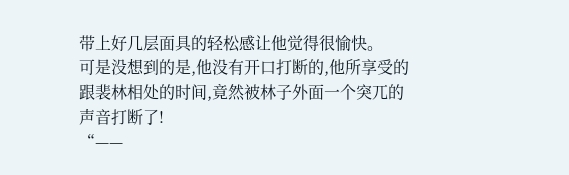带上好几层面具的轻松感让他觉得很愉快。
可是没想到的是,他没有开口打断的,他所享受的跟裴林相处的时间,竟然被林子外面一个突兀的声音打断了!
“——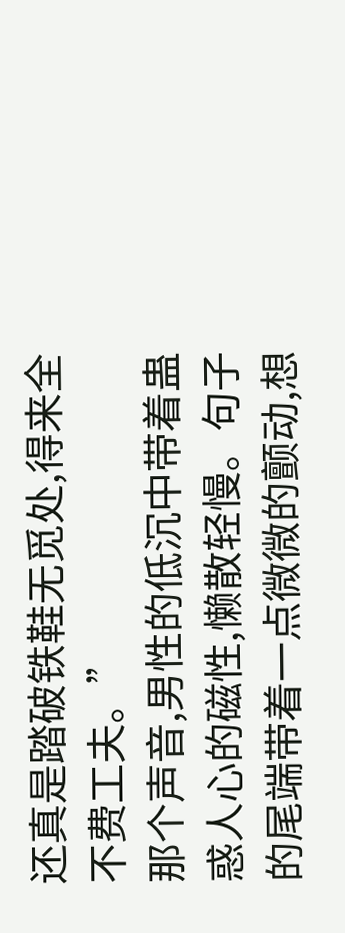还真是踏破铁鞋无觅处,得来全不费工夫。”
那个声音,男性的低沉中带着蛊惑人心的磁性,懒散轻慢。句子的尾端带着一点微微的颤动,想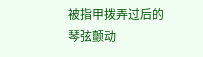被指甲拨弄过后的琴弦颤动